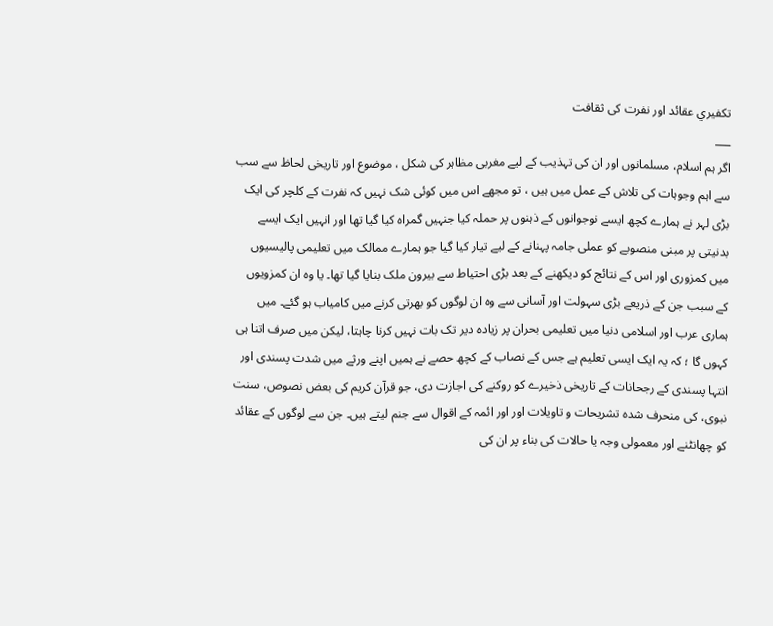تكفيري عقائد اور نفرت کی ثقافت
___
اگر ہم اسلام، مسلمانوں اور ان کی تہذیب کے لیے مغربی مظاہر کی شکل ، موضوع اور تاریخی لحاظ سے سب سے اہم وجوہات کی تلاش کے عمل میں ہیں ، تو مجھے اس میں کوئی شک نہیں کہ نفرت کے کلچر کی ایک بڑی لہر نے ہمارے کچھ ایسے نوجوانوں کے ذہنوں پر حملہ کیا جنہیں گمراہ کیا گیا تھا اور انہیں ایک ایسے بدنیتی پر مبنی منصوبے کو عملی جامہ پہنانے کے لیے تیار کیا گیا جو ہمارے ممالک میں تعلیمی پالیسیوں میں کمزوری اور اس کے نتائج کو دیکھنے کے بعد بڑی احتیاط سے بیرون ملک بنایا گیا تھا۔ یا وہ ان کمزویوں کے سبب جن کے ذریعے بڑی سہولت اور آسانی سے وہ ان لوگوں کو بھرتی کرنے میں کامیاب ہو گئے۔ میں ہماری عرب اور اسلامی دنیا میں تعلیمی بحران پر زیادہ دیر تک بات نہیں کرنا چاہتا، لیکن میں صرف اتنا ہی کہوں گا ؛ کہ یہ ایک ایسی تعلیم ہے جس کے نصاب کے کچھ حصے نے ہمیں اپنے ورثے میں شدت پسندی اور انتہا پسندی کے رجحانات کے تاریخی ذخیرے کو روکنے کی اجازت دی، جو قرآن کریم کی بعض نصوص، سنت نبوی، کی منحرف شدہ تشریحات و تاویلات اور اور ائمہ کے اقوال سے جنم لیتے ہیں۔ جن سے لوگوں کے عقائد کو چھانٹنے اور معمولی وجہ یا حالات کی بناء پر ان کی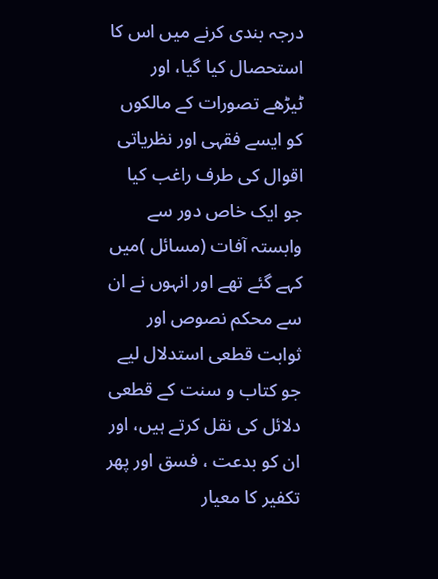درجہ بندی کرنے میں اس کا استحصال کیا گیا، اور ٹیڑھے تصورات کے مالکوں کو ایسے فقہی اور نظریاتی اقوال کی طرف راغب کیا جو ایک خاص دور سے وابستہ آفات (مسائل )میں کہے گئے تھے اور انہوں نے ان سے محکم نصوص اور ثوابت قطعی استدلال لیے جو کتاب و سنت کے قطعی دلائل کی نقل کرتے ہیں، اور ان کو بدعت ، فسق اور پھر تکفیر کا معیار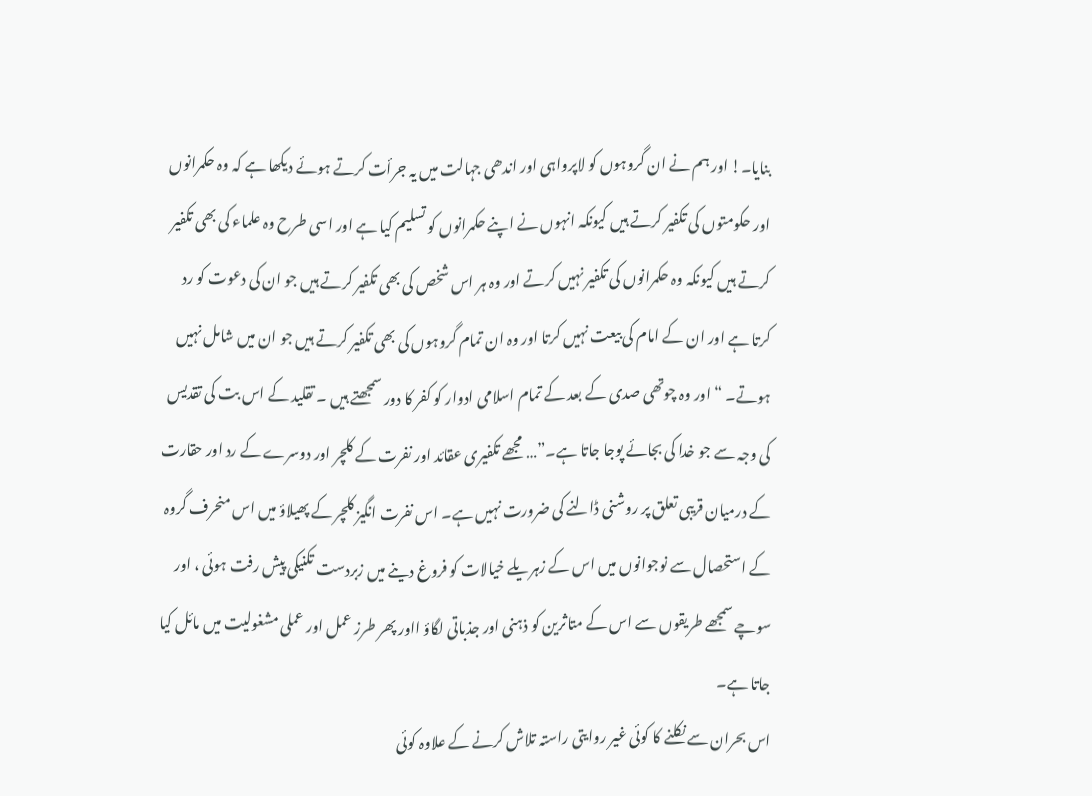بنایا۔! اور ہم نے ان گروہوں کو لاپرواہی اور اندھی جہالت میں یہ جرأت کرتے ہوئے دیکھا ہے کہ وہ حکمرانوں اور حکومتوں کی تکفیر کرتے ہیں کیونکہ انہوں نے اپنے حکمرانوں کو تسلیم کیا ہے اور اسی طرح وہ علماء کی بھی تکفیر کرتے ہیں کیونکہ وہ حکمرانوں کی تکفیر نہیں کرتے اور وہ ہر اس شخص کی بھی تکفیر کرتے ہیں جو ان کی دعوت کو رد کرتا ہے اور ان کے امام کی بیعت نہیں کرتا اور وہ ان تمام گروہوں کی بھی تکفیر کرتے ہیں جو ان میں شامل نہیں ہوتے۔ “اور وہ چوتھی صدی کے بعد کے تمام اسلامی ادوار کو کفر کا دور سمجھتے ہیں ۔ تقلید کے اس بت کی تقدیس کی وجہ سے جو خدا کی بجائے پوجا جاتا ہے۔”… مجھے تکفیری عقائد اور نفرت کے کلچر اور دوسرے کے رد اور حقارت کے درمیان قریبی تعلق پر روشنی ڈالنے کی ضرورت نہیں ہے۔ اس نفرت انگیز کلچر کے پھیلاؤ میں اس منحرف گروہ کے استحصال سے نوجوانوں میں اس کے زہریلے خیالات کو فروغ دینے میں زبردست تکنیکی پیش رفت ہوئی ، اور سوچے سمجھے طریقوں سے اس کے متاثرین کو ذہنی اور جذباتی لگاؤ ااور پھر طرز عمل اور عملی مشغولیت میں مائل کیا جاتا ہے۔
اس بحران سے نکلنے کا کوئی غیر روایتی راستہ تلاش کرنے کے علاوہ کوئی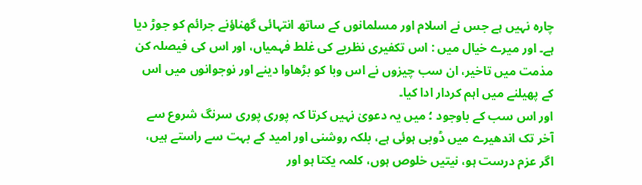چارہ نہیں ہے جس نے اسلام اور مسلمانوں کے ساتھ انتہائی گھناؤنے جرائم کو جوڑ دیا ہے۔ اور میرے خیال میں : اس تکفیری نظریے کی غلط فہمیاں، اور اس کی فیصلہ کن مذمت میں تاخیر، ان سب چیزوں نے اس وبا کو بڑھاوا دینے اور نوجوانوں میں اس کے پھیلنے میں اہم کردار ادا کیا۔
اور اس سب کے باوجود ؛ میں یہ دعویٰ نہیں کرتا کہ پوری پوری سرنگ شروع سے آخر تک اندھیرے میں ڈوبی ہوئی ہے، بلکہ روشنی اور امید کے بہت سے راستے ہیں، اگر عزم درست ہو، نیتیں خلوص ہوں، کلمہ یکتا ہو اور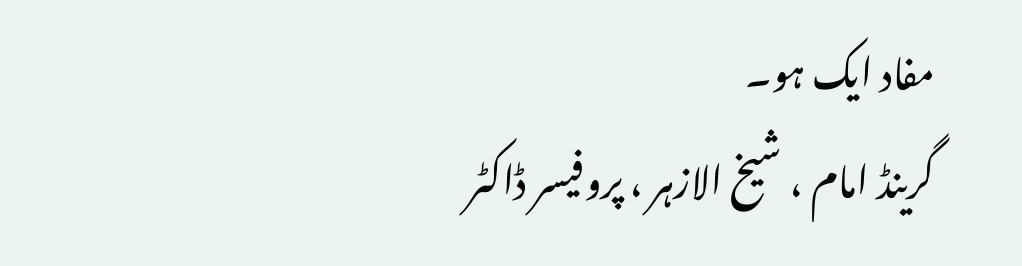مفاد ایک ہو۔
گرینڈ امام ، شیخ الازہر ، پروفیسر ڈاکٹر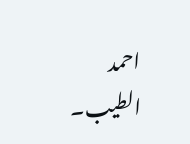احمد الطیب۔